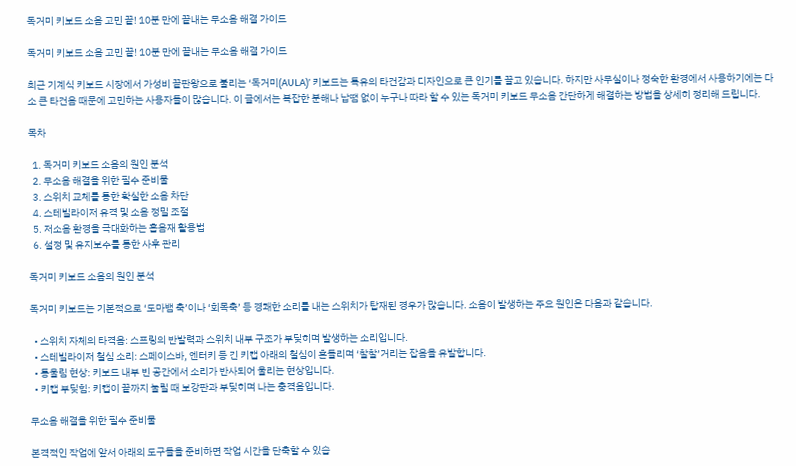독거미 키보드 소음 고민 끝! 10분 만에 끝내는 무소음 해결 가이드

독거미 키보드 소음 고민 끝! 10분 만에 끝내는 무소음 해결 가이드

최근 기계식 키보드 시장에서 가성비 끝판왕으로 불리는 ‘독거미(AULA)’ 키보드는 특유의 타건감과 디자인으로 큰 인기를 끌고 있습니다. 하지만 사무실이나 정숙한 환경에서 사용하기에는 다소 큰 타건음 때문에 고민하는 사용자들이 많습니다. 이 글에서는 복잡한 분해나 납땜 없이 누구나 따라 할 수 있는 독거미 키보드 무소음 간단하게 해결하는 방법을 상세히 정리해 드립니다.

목차

  1. 독거미 키보드 소음의 원인 분석
  2. 무소음 해결을 위한 필수 준비물
  3. 스위치 교체를 통한 확실한 소음 차단
  4. 스테빌라이저 유격 및 소음 정밀 조절
  5. 저소음 환경을 극대화하는 흡음재 활용법
  6. 설정 및 유지보수를 통한 사후 관리

독거미 키보드 소음의 원인 분석

독거미 키보드는 기본적으로 ‘도마뱀 축’이나 ‘회목축’ 등 경쾌한 소리를 내는 스위치가 탑재된 경우가 많습니다. 소음이 발생하는 주요 원인은 다음과 같습니다.

  • 스위치 자체의 타격음: 스프링의 반발력과 스위치 내부 구조가 부딪히며 발생하는 소리입니다.
  • 스테빌라이저 철심 소리: 스페이스바, 엔터키 등 긴 키캡 아래의 철심이 흔들리며 ‘찰찰’거리는 잡음을 유발합니다.
  • 통울림 현상: 키보드 내부 빈 공간에서 소리가 반사되어 울리는 현상입니다.
  • 키캡 부딪힘: 키캡이 끝까지 눌릴 때 보강판과 부딪히며 나는 충격음입니다.

무소음 해결을 위한 필수 준비물

본격적인 작업에 앞서 아래의 도구들을 준비하면 작업 시간을 단축할 수 있습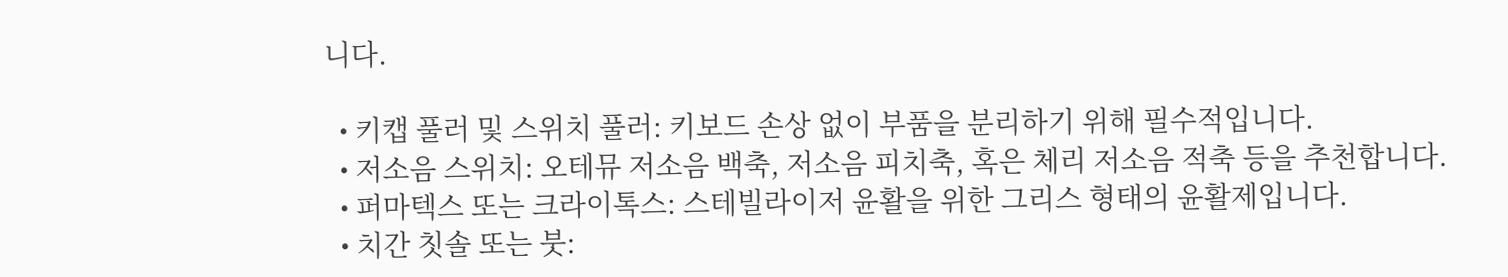니다.

  • 키캡 풀러 및 스위치 풀러: 키보드 손상 없이 부품을 분리하기 위해 필수적입니다.
  • 저소음 스위치: 오테뮤 저소음 백축, 저소음 피치축, 혹은 체리 저소음 적축 등을 추천합니다.
  • 퍼마텍스 또는 크라이톡스: 스테빌라이저 윤활을 위한 그리스 형태의 윤활제입니다.
  • 치간 칫솔 또는 붓: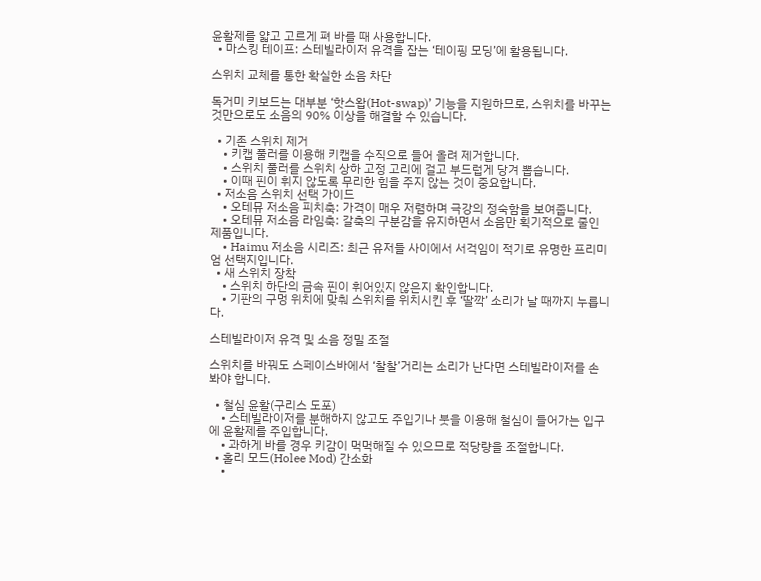윤활제를 얇고 고르게 펴 바를 때 사용합니다.
  • 마스킹 테이프: 스테빌라이저 유격을 잡는 ‘테이핑 모딩’에 활용됩니다.

스위치 교체를 통한 확실한 소음 차단

독거미 키보드는 대부분 ‘핫스왑(Hot-swap)’ 기능을 지원하므로, 스위치를 바꾸는 것만으로도 소음의 90% 이상을 해결할 수 있습니다.

  • 기존 스위치 제거
    • 키캡 풀러를 이용해 키캡을 수직으로 들어 올려 제거합니다.
    • 스위치 풀러를 스위치 상하 고정 고리에 걸고 부드럽게 당겨 뽑습니다.
    • 이때 핀이 휘지 않도록 무리한 힘을 주지 않는 것이 중요합니다.
  • 저소음 스위치 선택 가이드
    • 오테뮤 저소음 피치축: 가격이 매우 저렴하며 극강의 정숙함을 보여줍니다.
    • 오테뮤 저소음 라임축: 갈축의 구분감을 유지하면서 소음만 획기적으로 줄인 제품입니다.
    • Haimu 저소음 시리즈: 최근 유저들 사이에서 서걱임이 적기로 유명한 프리미엄 선택지입니다.
  • 새 스위치 장착
    • 스위치 하단의 금속 핀이 휘어있지 않은지 확인합니다.
    • 기판의 구멍 위치에 맞춰 스위치를 위치시킨 후 ‘딸깍’ 소리가 날 때까지 누릅니다.

스테빌라이저 유격 및 소음 정밀 조절

스위치를 바꿔도 스페이스바에서 ‘찰찰’거리는 소리가 난다면 스테빌라이저를 손봐야 합니다.

  • 철심 윤활(구리스 도포)
    • 스테빌라이저를 분해하지 않고도 주입기나 붓을 이용해 철심이 들어가는 입구에 윤활제를 주입합니다.
    • 과하게 바를 경우 키감이 먹먹해질 수 있으므로 적당량을 조절합니다.
  • 홀리 모드(Holee Mod) 간소화
    •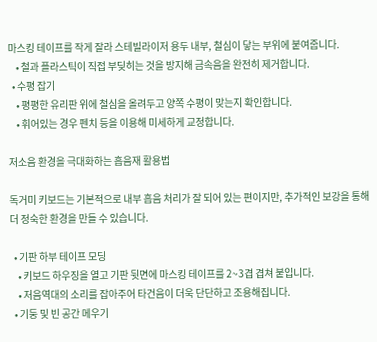마스킹 테이프를 작게 잘라 스테빌라이저 용두 내부, 철심이 닿는 부위에 붙여줍니다.
    • 철과 플라스틱이 직접 부딪히는 것을 방지해 금속음을 완전히 제거합니다.
  • 수평 잡기
    • 평평한 유리판 위에 철심을 올려두고 양쪽 수평이 맞는지 확인합니다.
    • 휘어있는 경우 펜치 등을 이용해 미세하게 교정합니다.

저소음 환경을 극대화하는 흡음재 활용법

독거미 키보드는 기본적으로 내부 흡음 처리가 잘 되어 있는 편이지만, 추가적인 보강을 통해 더 정숙한 환경을 만들 수 있습니다.

  • 기판 하부 테이프 모딩
    • 키보드 하우징을 열고 기판 뒷면에 마스킹 테이프를 2~3겹 겹쳐 붙입니다.
    • 저음역대의 소리를 잡아주어 타건음이 더욱 단단하고 조용해집니다.
  • 기둥 및 빈 공간 메우기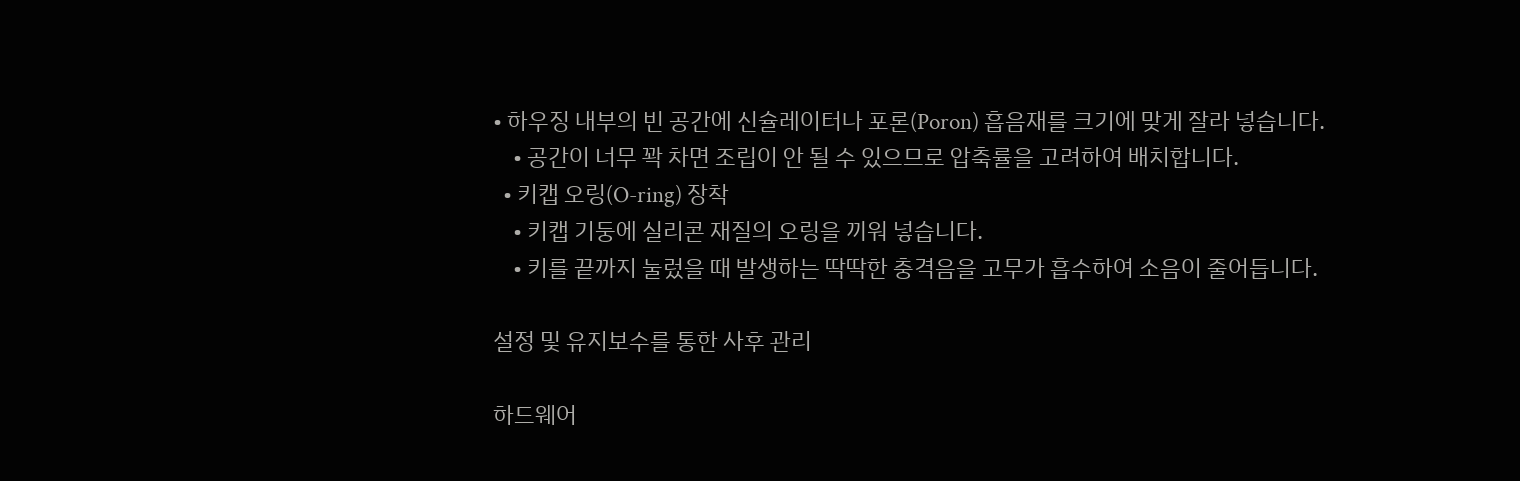• 하우징 내부의 빈 공간에 신슐레이터나 포론(Poron) 흡음재를 크기에 맞게 잘라 넣습니다.
    • 공간이 너무 꽉 차면 조립이 안 될 수 있으므로 압축률을 고려하여 배치합니다.
  • 키캡 오링(O-ring) 장착
    • 키캡 기둥에 실리콘 재질의 오링을 끼워 넣습니다.
    • 키를 끝까지 눌렀을 때 발생하는 딱딱한 충격음을 고무가 흡수하여 소음이 줄어듭니다.

설정 및 유지보수를 통한 사후 관리

하드웨어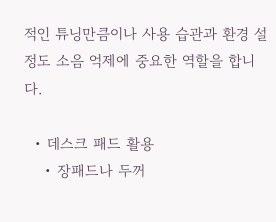적인 튜닝만큼이나 사용 습관과 환경 설정도 소음 억제에 중요한 역할을 합니다.

  • 데스크 패드 활용
    • 장패드나 두꺼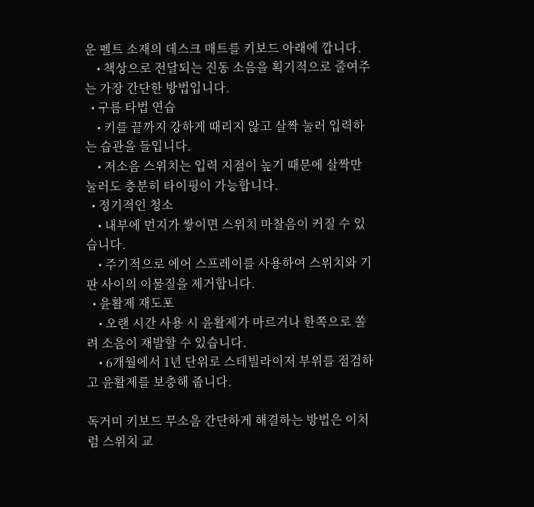운 펠트 소재의 데스크 매트를 키보드 아래에 깝니다.
    • 책상으로 전달되는 진동 소음을 획기적으로 줄여주는 가장 간단한 방법입니다.
  • 구름 타법 연습
    • 키를 끝까지 강하게 때리지 않고 살짝 눌러 입력하는 습관을 들입니다.
    • 저소음 스위치는 입력 지점이 높기 때문에 살짝만 눌러도 충분히 타이핑이 가능합니다.
  • 정기적인 청소
    • 내부에 먼지가 쌓이면 스위치 마찰음이 커질 수 있습니다.
    • 주기적으로 에어 스프레이를 사용하여 스위치와 기판 사이의 이물질을 제거합니다.
  • 윤활제 재도포
    • 오랜 시간 사용 시 윤활제가 마르거나 한쪽으로 쏠려 소음이 재발할 수 있습니다.
    • 6개월에서 1년 단위로 스테빌라이저 부위를 점검하고 윤활제를 보충해 줍니다.

독거미 키보드 무소음 간단하게 해결하는 방법은 이처럼 스위치 교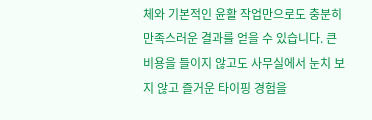체와 기본적인 윤활 작업만으로도 충분히 만족스러운 결과를 얻을 수 있습니다. 큰 비용을 들이지 않고도 사무실에서 눈치 보지 않고 즐거운 타이핑 경험을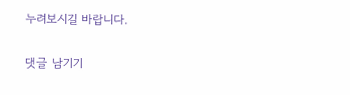누려보시길 바랍니다.

댓글 남기기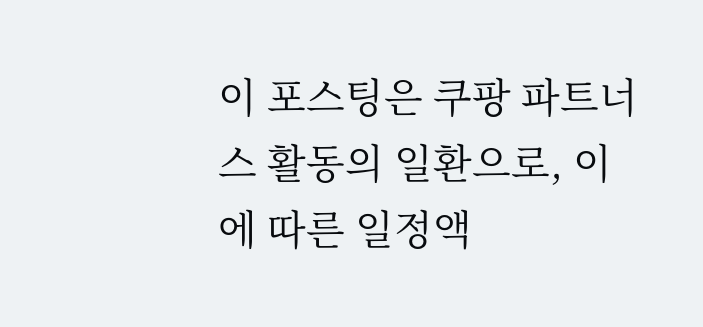이 포스팅은 쿠팡 파트너스 활동의 일환으로, 이에 따른 일정액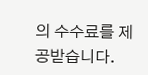의 수수료를 제공받습니다.